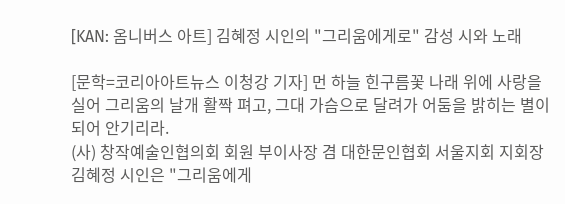[KAN: 옴니버스 아트] 김혜정 시인의 "그리움에게로" 감성 시와 노래

[문학=코리아아트뉴스 이청강 기자] 먼 하늘 힌구름꽃 나래 위에 사랑을 실어 그리움의 날개 활짝 펴고, 그대 가슴으로 달려가 어둠을 밝히는 별이 되어 안기리라.
(사) 창작예술인협의회 회원 부이사장 겸 대한문인협회 서울지회 지회장 김혜정 시인은 "그리움에게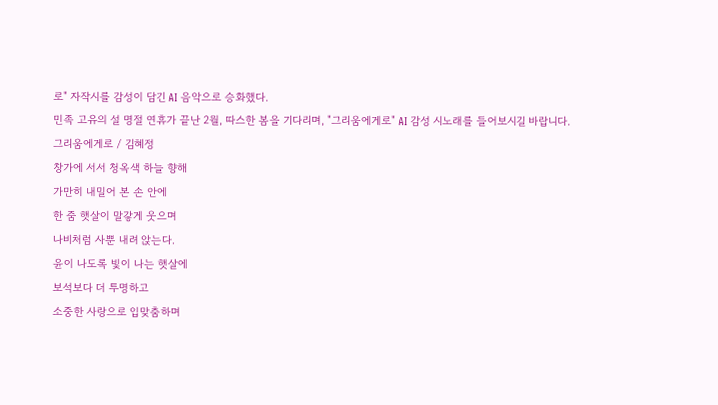로" 자작시를 감성이 담긴 AI 음악으로 승화했다.
민족 고유의 설 명절 연휴가 끝난 2월, 따스한 봄을 기다리며, "그리움에게로" AI 감성 시노래를 들어보시길 바랍니다.
그리움에게로 / 김혜정
창가에 서서 청옥색 하늘 향해
가만히 내밀어 본 손 안에
한 줌 햇살이 말갛게 웃으며
나비처럼 사뿐 내려 앉는다.
윤이 나도록 빛이 나는 햇살에
보석보다 더 투명하고
소중한 사랑으로 입맞춤하며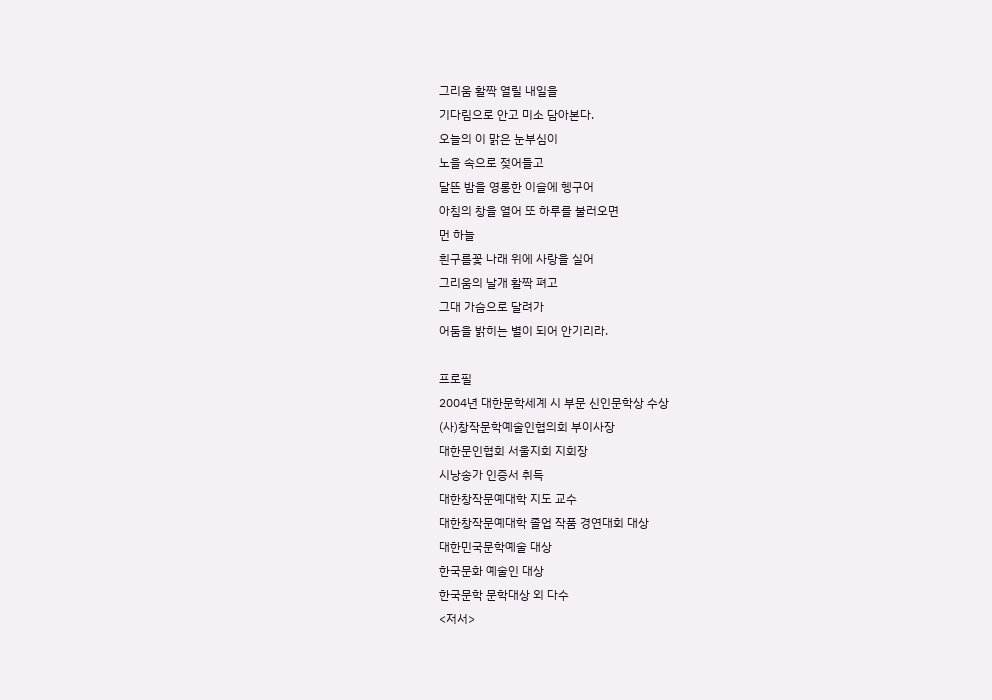그리움 활짝 열릴 내일을
기다림으로 안고 미소 담아본다.
오늘의 이 맑은 눈부심이
노을 속으로 젖어들고
달뜬 밤을 영롱한 이슬에 헹구어
아침의 창을 열어 또 하루를 불러오면
먼 하늘
흰구름꽃 나래 위에 사랑을 실어
그리움의 날개 활짝 펴고
그대 가슴으로 달려가
어둠을 밝히는 별이 되어 안기리라.

프로필
2004년 대한문학세계 시 부문 신인문학상 수상
(사)창작문학예술인협의회 부이사장
대한문인협회 서울지회 지회장
시낭송가 인증서 취득
대한창작문예대학 지도 교수
대한창작문예대학 졸업 작품 경연대회 대상
대한민국문학예술 대상
한국문화 예술인 대상
한국문학 문학대상 외 다수
<저서>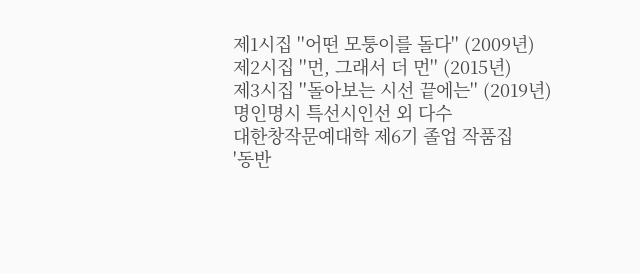제1시집 ''어떤 모퉁이를 돌다'' (2009년)
제2시집 ''먼, 그래서 더 먼'' (2015년)
제3시집 ''돌아보는 시선 끝에는'' (2019년)
명인명시 특선시인선 외 다수
대한창작문예대학 제6기 졸업 작품집
'동반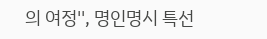의 여정'', 명인명시 특선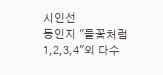시인선
동인지 "들꽃처럼 1,2,3,4"외 다수